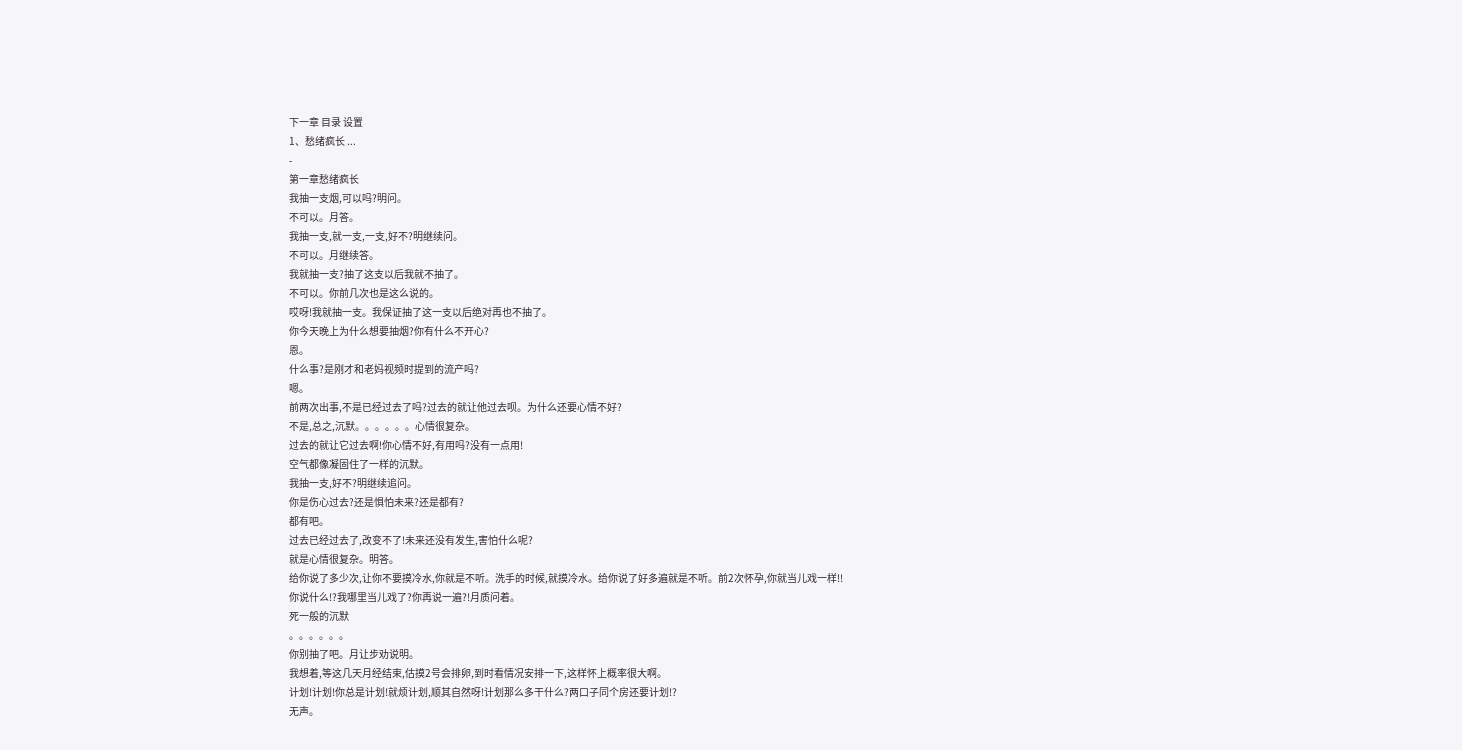下一章 目录 设置
1、愁绪疯长 ...
-
第一章愁绪疯长
我抽一支烟,可以吗?明问。
不可以。月答。
我抽一支,就一支,一支,好不?明继续问。
不可以。月继续答。
我就抽一支?抽了这支以后我就不抽了。
不可以。你前几次也是这么说的。
哎呀!我就抽一支。我保证抽了这一支以后绝对再也不抽了。
你今天晚上为什么想要抽烟?你有什么不开心?
恩。
什么事?是刚才和老妈视频时提到的流产吗?
嗯。
前两次出事,不是已经过去了吗?过去的就让他过去呗。为什么还要心情不好?
不是,总之,沉默。。。。。。心情很复杂。
过去的就让它过去啊!你心情不好,有用吗?没有一点用!
空气都像凝固住了一样的沉默。
我抽一支,好不?明继续追问。
你是伤心过去?还是惧怕未来?还是都有?
都有吧。
过去已经过去了,改变不了!未来还没有发生,害怕什么呢?
就是心情很复杂。明答。
给你说了多少次,让你不要摸冷水,你就是不听。洗手的时候,就摸冷水。给你说了好多遍就是不听。前2次怀孕,你就当儿戏一样!!
你说什么!?我哪里当儿戏了?你再说一遍?!月质问着。
死一般的沉默
。。。。。。
你别抽了吧。月让步劝说明。
我想着,等这几天月经结束,估摸2号会排卵,到时看情况安排一下,这样怀上概率很大啊。
计划!计划!你总是计划!就烦计划,顺其自然呀!计划那么多干什么?两口子同个房还要计划!?
无声。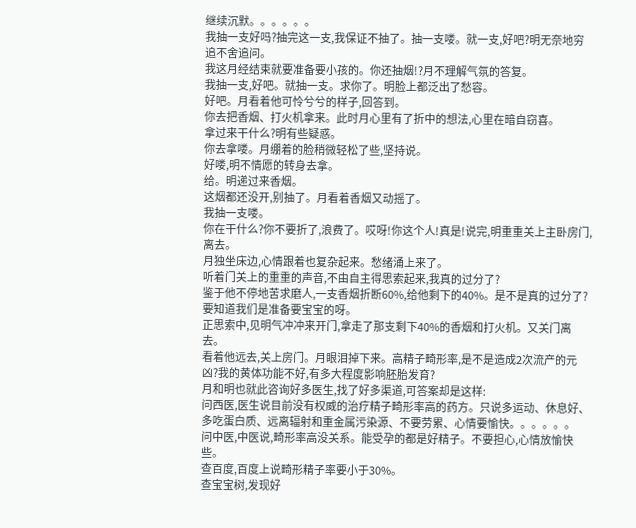继续沉默。。。。。。
我抽一支好吗?抽完这一支,我保证不抽了。抽一支喽。就一支,好吧?明无奈地穷追不舍追问。
我这月经结束就要准备要小孩的。你还抽烟!?月不理解气氛的答复。
我抽一支,好吧。就抽一支。求你了。明脸上都泛出了愁容。
好吧。月看着他可怜兮兮的样子,回答到。
你去把香烟、打火机拿来。此时月心里有了折中的想法,心里在暗自窃喜。
拿过来干什么?明有些疑惑。
你去拿喽。月绷着的脸稍微轻松了些,坚持说。
好喽,明不情愿的转身去拿。
给。明递过来香烟。
这烟都还没开,别抽了。月看着香烟又动摇了。
我抽一支喽。
你在干什么?你不要折了,浪费了。哎呀!你这个人!真是!说完,明重重关上主卧房门,离去。
月独坐床边,心情跟着也复杂起来。愁绪涌上来了。
听着门关上的重重的声音,不由自主得思索起来,我真的过分了?
鉴于他不停地苦求磨人,一支香烟折断60%,给他剩下的40%。是不是真的过分了?要知道我们是准备要宝宝的呀。
正思索中,见明气冲冲来开门,拿走了那支剩下40%的香烟和打火机。又关门离去。
看着他远去,关上房门。月眼泪掉下来。高精子畸形率,是不是造成2次流产的元凶?我的黄体功能不好,有多大程度影响胚胎发育?
月和明也就此咨询好多医生,找了好多渠道,可答案却是这样:
问西医,医生说目前没有权威的治疗精子畸形率高的药方。只说多运动、休息好、多吃蛋白质、远离辐射和重金属污染源、不要劳累、心情要愉快。。。。。。
问中医,中医说,畸形率高没关系。能受孕的都是好精子。不要担心,心情放愉快些。
查百度,百度上说畸形精子率要小于30%。
查宝宝树,发现好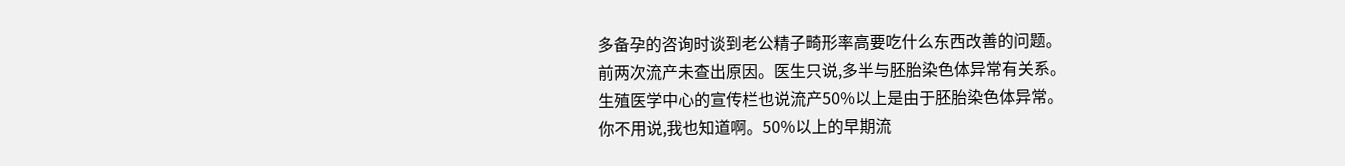多备孕的咨询时谈到老公精子畸形率高要吃什么东西改善的问题。
前两次流产未查出原因。医生只说,多半与胚胎染色体异常有关系。
生殖医学中心的宣传栏也说流产50%以上是由于胚胎染色体异常。
你不用说,我也知道啊。50%以上的早期流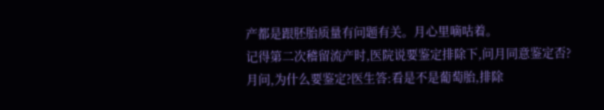产都是跟胚胎质量有问题有关。月心里嘀咕着。
记得第二次稽留流产时,医院说要鉴定排除下,问月同意鉴定否?月问,为什么要鉴定?医生答:看是不是葡萄胎,排除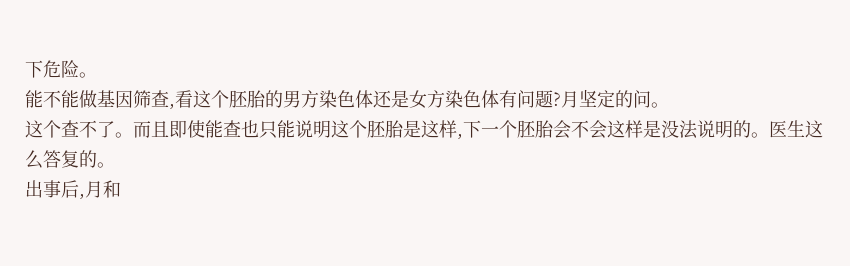下危险。
能不能做基因筛查,看这个胚胎的男方染色体还是女方染色体有问题?月坚定的问。
这个查不了。而且即使能查也只能说明这个胚胎是这样,下一个胚胎会不会这样是没法说明的。医生这么答复的。
出事后,月和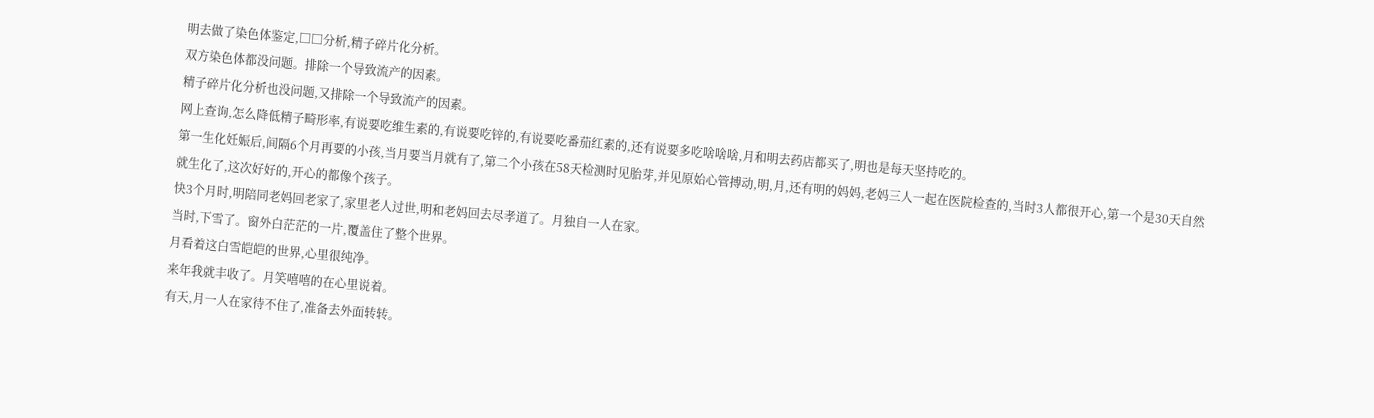明去做了染色体鉴定,□□分析,精子碎片化分析。
双方染色体都没问题。排除一个导致流产的因素。
精子碎片化分析也没问题,又排除一个导致流产的因素。
网上查询,怎么降低精子畸形率,有说要吃维生素的,有说要吃锌的,有说要吃番茄红素的,还有说要多吃啥啥啥,月和明去药店都买了,明也是每天坚持吃的。
第一生化妊娠后,间隔6个月再要的小孩,当月要当月就有了,第二个小孩在58天检测时见胎芽,并见原始心管搏动,明,月,还有明的妈妈,老妈三人一起在医院检查的,当时3人都很开心,第一个是30天自然就生化了,这次好好的,开心的都像个孩子。
快3个月时,明陪同老妈回老家了,家里老人过世,明和老妈回去尽孝道了。月独自一人在家。
当时,下雪了。窗外白茫茫的一片,覆盖住了整个世界。
月看着这白雪皑皑的世界,心里很纯净。
来年我就丰收了。月笑嘻嘻的在心里说着。
有天,月一人在家待不住了,准备去外面转转。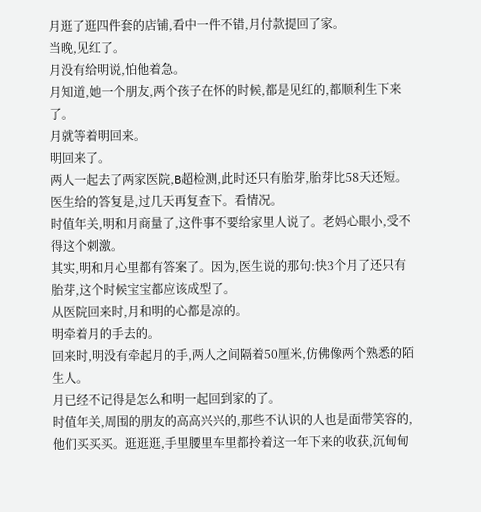月逛了逛四件套的店铺,看中一件不错,月付款提回了家。
当晚,见红了。
月没有给明说,怕他着急。
月知道,她一个朋友,两个孩子在怀的时候,都是见红的,都顺利生下来了。
月就等着明回来。
明回来了。
两人一起去了两家医院,B超检测,此时还只有胎芽,胎芽比58天还短。医生给的答复是,过几天再复查下。看情况。
时值年关,明和月商量了,这件事不要给家里人说了。老妈心眼小,受不得这个刺激。
其实,明和月心里都有答案了。因为,医生说的那句:快3个月了还只有胎芽,这个时候宝宝都应该成型了。
从医院回来时,月和明的心都是凉的。
明牵着月的手去的。
回来时,明没有牵起月的手,两人之间隔着50厘米,仿佛像两个熟悉的陌生人。
月已经不记得是怎么和明一起回到家的了。
时值年关,周围的朋友的高高兴兴的,那些不认识的人也是面带笑容的,他们买买买。逛逛逛,手里腰里车里都拎着这一年下来的收获,沉甸甸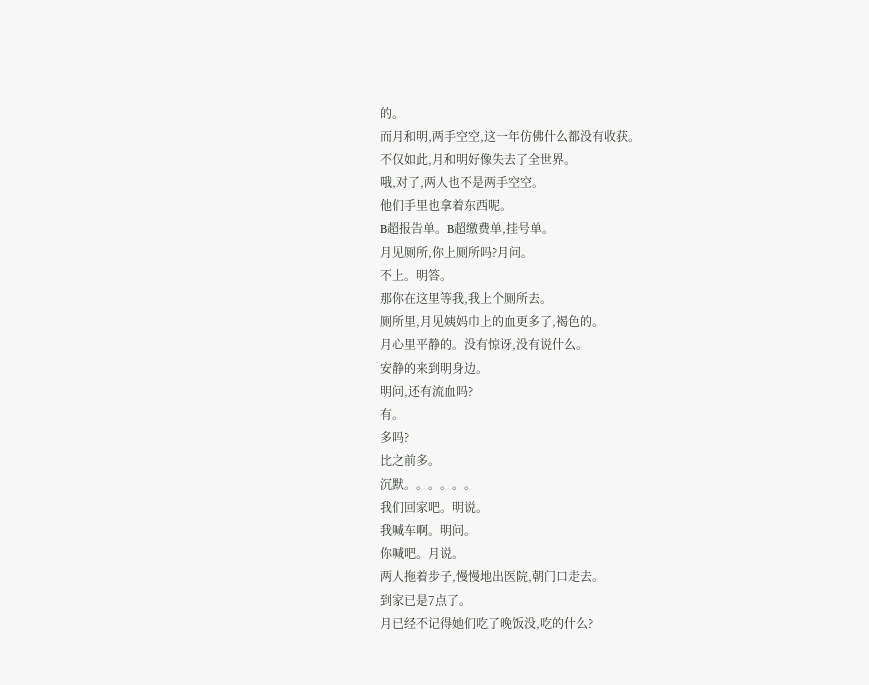的。
而月和明,两手空空,这一年仿佛什么都没有收获。
不仅如此,月和明好像失去了全世界。
哦,对了,两人也不是两手空空。
他们手里也拿着东西呢。
B超报告单。B超缴费单,挂号单。
月见厕所,你上厕所吗?月问。
不上。明答。
那你在这里等我,我上个厕所去。
厕所里,月见姨妈巾上的血更多了,褐色的。
月心里平静的。没有惊讶,没有说什么。
安静的来到明身边。
明问,还有流血吗?
有。
多吗?
比之前多。
沉默。。。。。。
我们回家吧。明说。
我喊车啊。明问。
你喊吧。月说。
两人拖着步子,慢慢地出医院,朝门口走去。
到家已是7点了。
月已经不记得她们吃了晚饭没,吃的什么?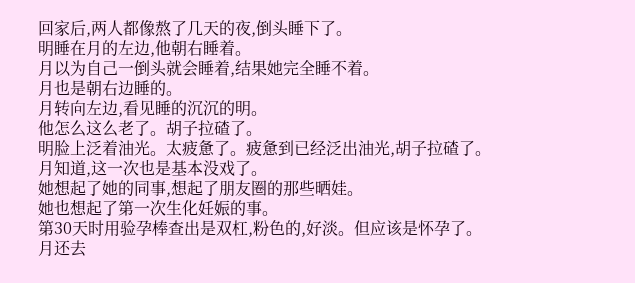回家后,两人都像熬了几天的夜,倒头睡下了。
明睡在月的左边,他朝右睡着。
月以为自己一倒头就会睡着,结果她完全睡不着。
月也是朝右边睡的。
月转向左边,看见睡的沉沉的明。
他怎么这么老了。胡子拉碴了。
明脸上泛着油光。太疲惫了。疲惫到已经泛出油光,胡子拉碴了。
月知道,这一次也是基本没戏了。
她想起了她的同事,想起了朋友圈的那些晒娃。
她也想起了第一次生化妊娠的事。
第30天时用验孕棒查出是双杠,粉色的,好淡。但应该是怀孕了。
月还去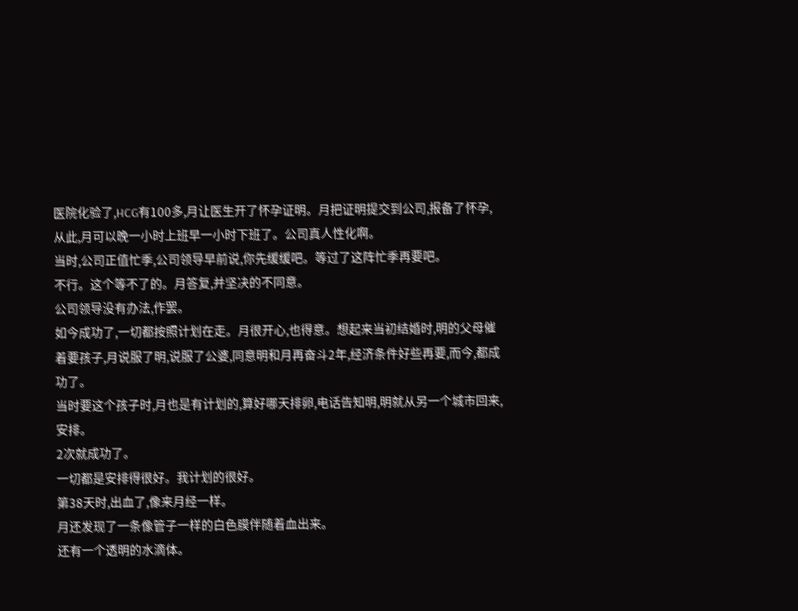医院化验了,HCG有100多,月让医生开了怀孕证明。月把证明提交到公司,报备了怀孕,从此,月可以晚一小时上班早一小时下班了。公司真人性化啊。
当时,公司正值忙季,公司领导早前说,你先缓缓吧。等过了这阵忙季再要吧。
不行。这个等不了的。月答复,并坚决的不同意。
公司领导没有办法,作罢。
如今成功了,一切都按照计划在走。月很开心,也得意。想起来当初结婚时,明的父母催着要孩子,月说服了明,说服了公婆,同意明和月再奋斗2年,经济条件好些再要,而今,都成功了。
当时要这个孩子时,月也是有计划的,算好哪天排卵,电话告知明,明就从另一个城市回来,安排。
2次就成功了。
一切都是安排得很好。我计划的很好。
第38天时,出血了,像来月经一样。
月还发现了一条像管子一样的白色膜伴随着血出来。
还有一个透明的水滴体。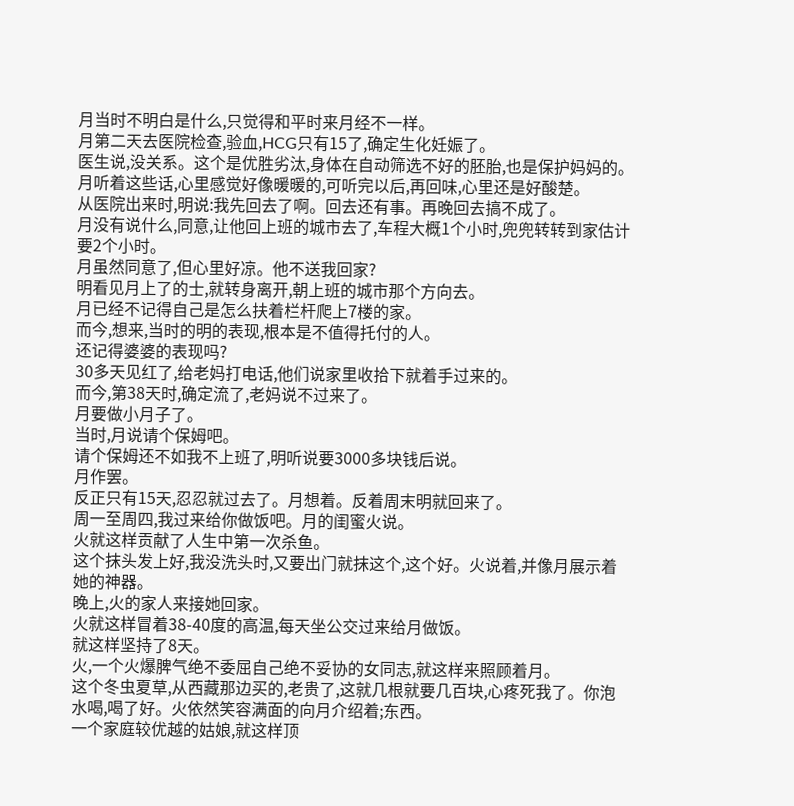月当时不明白是什么,只觉得和平时来月经不一样。
月第二天去医院检查,验血,HCG只有15了,确定生化妊娠了。
医生说,没关系。这个是优胜劣汰,身体在自动筛选不好的胚胎,也是保护妈妈的。
月听着这些话,心里感觉好像暖暖的,可听完以后,再回味,心里还是好酸楚。
从医院出来时,明说:我先回去了啊。回去还有事。再晚回去搞不成了。
月没有说什么,同意,让他回上班的城市去了,车程大概1个小时,兜兜转转到家估计要2个小时。
月虽然同意了,但心里好凉。他不送我回家?
明看见月上了的士,就转身离开,朝上班的城市那个方向去。
月已经不记得自己是怎么扶着栏杆爬上7楼的家。
而今,想来,当时的明的表现,根本是不值得托付的人。
还记得婆婆的表现吗?
30多天见红了,给老妈打电话,他们说家里收拾下就着手过来的。
而今,第38天时,确定流了,老妈说不过来了。
月要做小月子了。
当时,月说请个保姆吧。
请个保姆还不如我不上班了,明听说要3000多块钱后说。
月作罢。
反正只有15天,忍忍就过去了。月想着。反着周末明就回来了。
周一至周四,我过来给你做饭吧。月的闺蜜火说。
火就这样贡献了人生中第一次杀鱼。
这个抹头发上好,我没洗头时,又要出门就抹这个,这个好。火说着,并像月展示着她的神器。
晚上,火的家人来接她回家。
火就这样冒着38-40度的高温,每天坐公交过来给月做饭。
就这样坚持了8天。
火,一个火爆脾气绝不委屈自己绝不妥协的女同志,就这样来照顾着月。
这个冬虫夏草,从西藏那边买的,老贵了,这就几根就要几百块,心疼死我了。你泡水喝,喝了好。火依然笑容满面的向月介绍着;东西。
一个家庭较优越的姑娘,就这样顶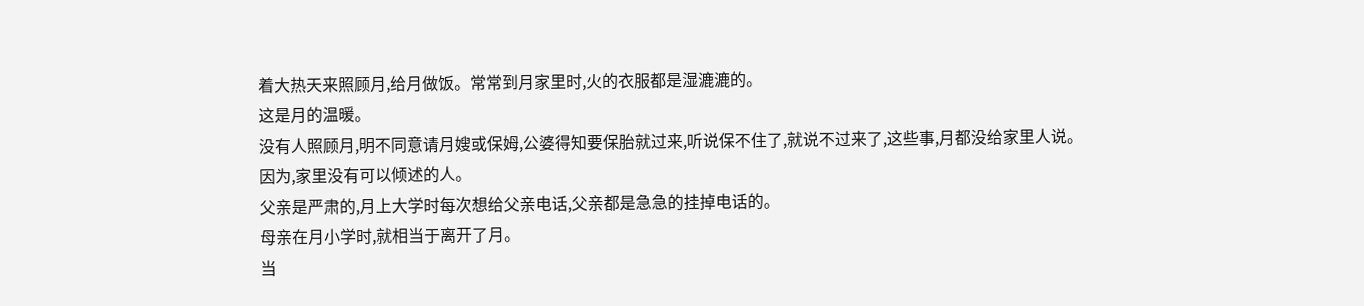着大热天来照顾月,给月做饭。常常到月家里时,火的衣服都是湿漉漉的。
这是月的温暖。
没有人照顾月,明不同意请月嫂或保姆,公婆得知要保胎就过来,听说保不住了,就说不过来了,这些事,月都没给家里人说。
因为,家里没有可以倾述的人。
父亲是严肃的,月上大学时每次想给父亲电话,父亲都是急急的挂掉电话的。
母亲在月小学时,就相当于离开了月。
当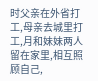时父亲在外省打工,母亲去城里打工,月和妹妹两人留在家里,相互照顾自己,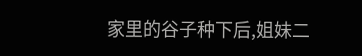家里的谷子种下后,姐妹二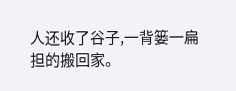人还收了谷子,一背篓一扁担的搬回家。